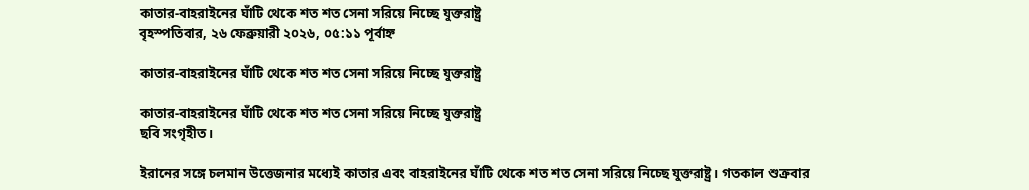কাতার-বাহরাইনের ঘাঁটি থেকে শত শত সেনা সরিয়ে নিচ্ছে যুক্তরাষ্ট্র
বৃহস্পতিবার, ২৬ ফেব্রুয়ারী ২০২৬, ০৫:১১ পূর্বাহ্ন

কাতার-বাহরাইনের ঘাঁটি থেকে শত শত সেনা সরিয়ে নিচ্ছে যুক্তরাষ্ট্র

কাতার-বাহরাইনের ঘাঁটি থেকে শত শত সেনা সরিয়ে নিচ্ছে যুক্তরাষ্ট্র
ছবি সংগৃহীত।

ইরানের সঙ্গে চলমান উত্তেজনার মধ্যেই কাতার এবং বাহরাইনের ঘাঁটি থেকে শত শত সেনা সরিয়ে ‍নিচ্ছে যুক্তরাষ্ট্র। গতকাল শুক্রবার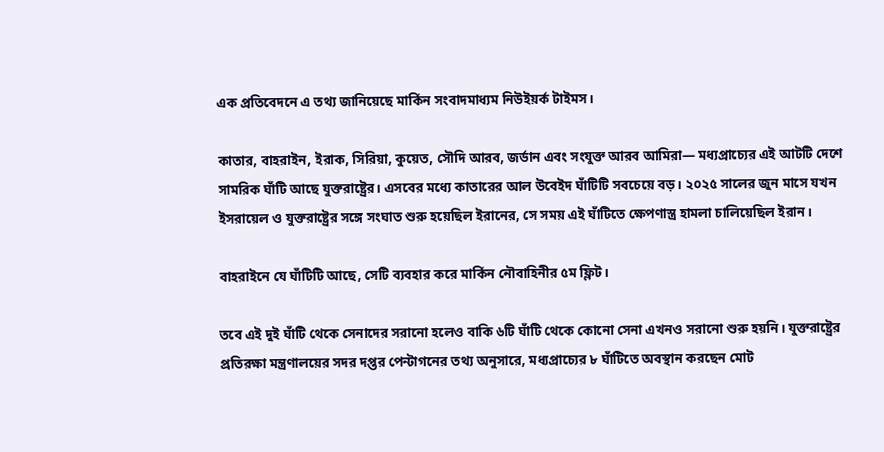এক প্রতিবেদনে এ তথ্য জানিয়েছে মার্কিন সংবাদমাধ্যম নিউইয়র্ক টাইমস।

কাতার, বাহরাইন, ইরাক, সিরিয়া, কুয়েত, সৌদি আরব, জর্ডান এবং সংযুক্ত আরব আমিরা— মধ্যপ্রাচ্যের এই আটটি দেশে সামরিক ঘাঁটি আছে যুক্তরাষ্ট্রের। এসবের মধ্যে কাতারের আল উবেইদ ঘাঁটিটি সবচেয়ে বড়। ২০২৫ সালের জুন মাসে যখন ইসরায়েল ও যুক্তরাষ্ট্রের সঙ্গে সংঘাত শুরু হয়েছিল ইরানের, সে সময় এই ঘাঁটিতে ক্ষেপণাস্ত্র হামলা চালিয়েছিল ইরান।

বাহরাইনে যে ঘাঁটিটি আছে, সেটি ব্যবহার করে মার্কিন নৌবাহিনীর ৫ম ফ্লিট।

তবে এই দুই ঘাঁটি থেকে সেনাদের সরানো হলেও বাকি ৬টি ঘাঁটি থেকে কোনো সেনা এখনও সরানো শুরু হয়নি। যুক্তরাষ্ট্রের প্রতিরক্ষা মন্ত্রণালয়ের সদর দপ্তর পেন্টাগনের তথ্য অনুসারে, মধ্যপ্রাচ্যের ৮ ঘাঁটিতে অবস্থান করছেন মোট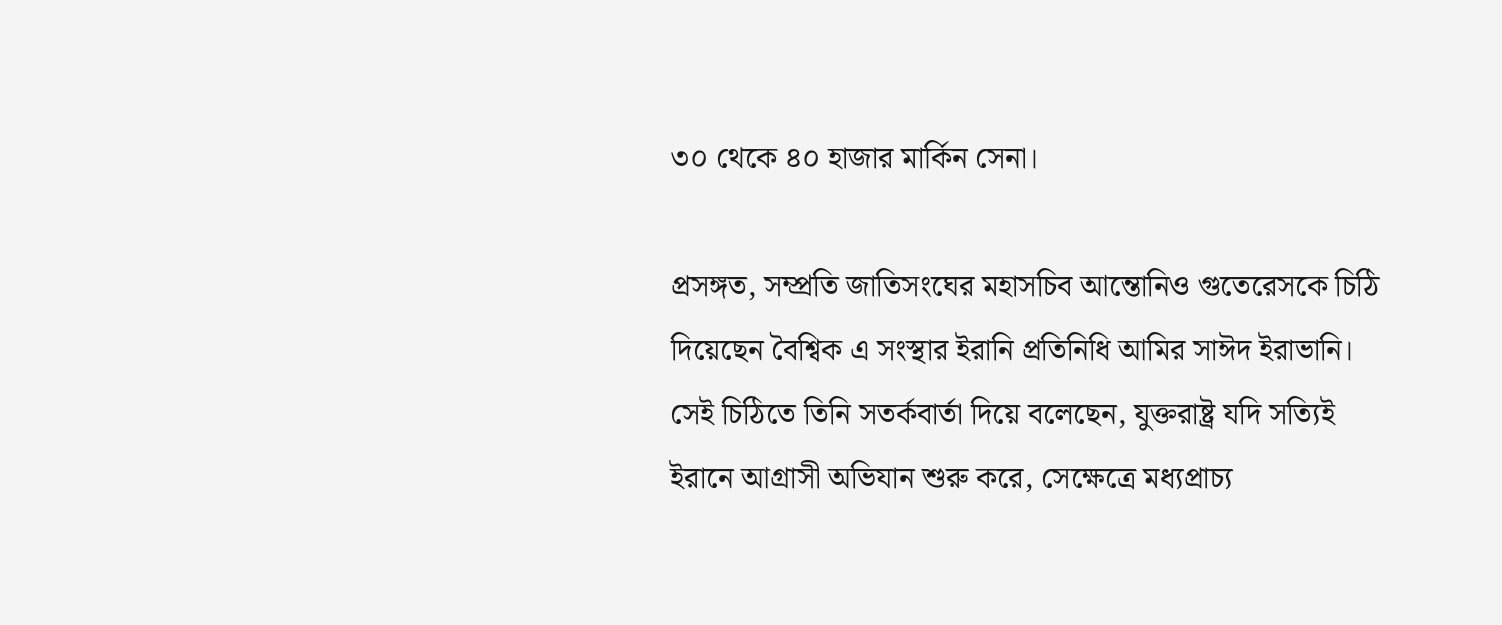৩০ থেকে ৪০ হাজার মার্কিন সেনা।

প্রসঙ্গত, সম্প্রতি জাতিসংঘের মহাসচিব আন্তোনিও গুতেরেসকে চিঠি দিয়েছেন বৈশ্বিক এ সংস্থার ইরানি প্রতিনিধি আমির সাঈদ ইরাভানি। সেই চিঠিতে তিনি সতর্কবার্তা দিয়ে বলেছেন, যুক্তরাষ্ট্র যদি সত্যিই ইরানে আগ্রাসী অভিযান শুরু করে, সেক্ষেত্রে মধ্যপ্রাচ্য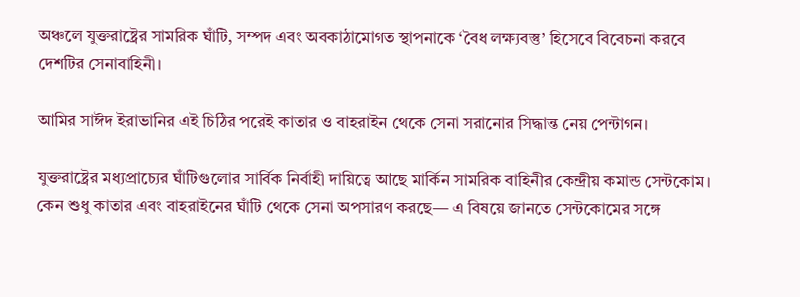অঞ্চলে যুক্তরাষ্ট্রের সামরিক ঘাঁটি, সম্পদ এবং অবকাঠামোগত স্থাপনাকে ‘বৈধ লক্ষ্যবস্তু’ হিসেবে বিবেচনা করবে দেশটির সেনাবাহিনী।

আমির সাঈদ ইরাভানির এই চিঠির পরেই কাতার ও বাহরাইন থেকে সেনা সরানোর সিদ্ধান্ত নেয় পেন্টাগন।

যুক্তরাষ্ট্রের মধ্যপ্রাচ্যের ঘাঁটিগুলোর সার্বিক নির্বাহী দায়িত্বে আছে মার্কিন সামরিক বাহিনীর কেন্দ্রীয় কমান্ড সেন্টকোম। কেন শুধু কাতার এবং বাহরাইনের ঘাঁটি থেকে সেনা অপসারণ করছে— এ বিষয়ে জানতে সেন্টকোমের সঙ্গে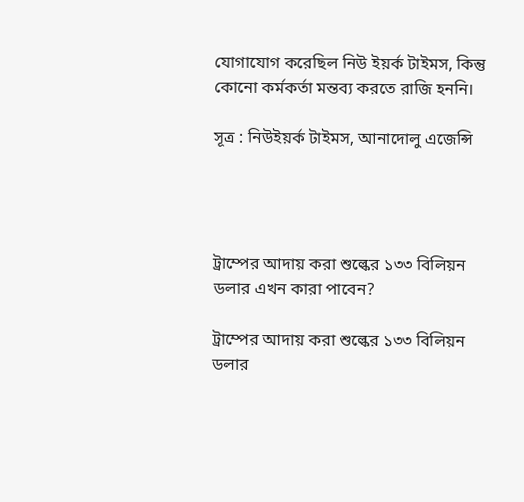যোগাযোগ করেছিল নিউ ইয়র্ক টাইমস, কিন্তু কোনো কর্মকর্তা মন্তব্য করতে রাজি হননি।

সূত্র : নিউইয়র্ক টাইমস, আনাদোলু এজেন্সি




ট্রাম্পের আদায় করা শুল্কের ১৩৩ বিলিয়ন ডলার এখন কারা পাবেন?

ট্রাম্পের আদায় করা শুল্কের ১৩৩ বিলিয়ন ডলার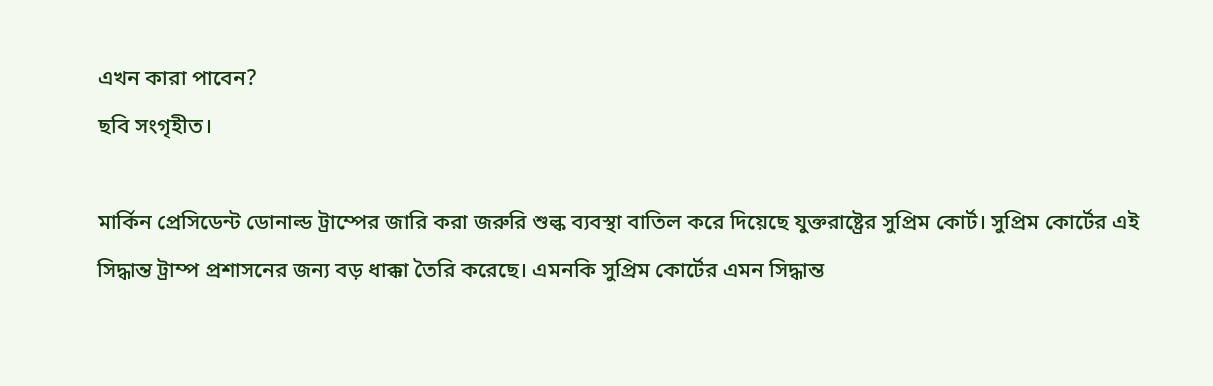এখন কারা পাবেন?
ছবি সংগৃহীত।

মার্কিন প্রেসিডেন্ট ডোনাল্ড ট্রাম্পের জারি করা জরুরি শুল্ক ব্যবস্থা বাতিল করে দিয়েছে যুক্তরাষ্ট্রের সুপ্রিম কোর্ট। সুপ্রিম কোর্টের এই সিদ্ধান্ত ট্রাম্প প্রশাসনের জন্য বড় ধাক্কা তৈরি করেছে। এমনকি সুপ্রিম কোর্টের এমন সিদ্ধান্ত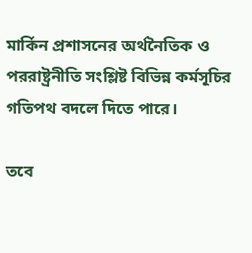মার্কিন প্রশাসনের অর্থনৈতিক ও পররাষ্ট্রনীতি সংশ্লিষ্ট বিভিন্ন কর্মসূচির গতিপথ বদলে দিতে পারে।

তবে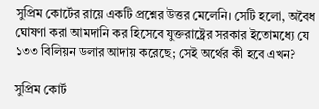সুপ্রিম কোর্টের রায়ে একটি প্রশ্নের উত্তর মেলেনি। সেটি হলো, অবৈধ ঘোষণা করা আমদানি কর হিসেবে যুক্তরাষ্ট্রের সরকার ইতোমধ্যে যে ১৩৩ বিলিয়ন ডলার আদায় করেছে; সেই অর্থের কী হবে এখন?

সুপ্রিম কোর্ট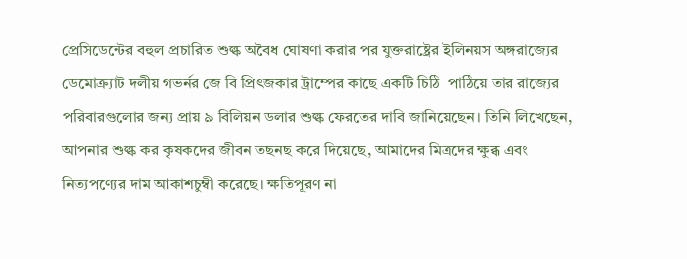প্রেসিডেন্টের বহুল প্রচারিত শুল্ক অবৈধ ঘোষণা করার পর যুক্তরাষ্ট্রের ইলিনয়স অঙ্গরাজ্যের ডেমোক্র্যাট দলীয় গভর্নর জে বি প্রিৎজকার ট্রাম্পের কাছে একটি চিঠি  পাঠিয়ে তার রাজ্যের পরিবারগুলোর জন্য প্রায় ৯ বিলিয়ন ডলার শুল্ক ফেরতের দাবি জানিয়েছেন। তিনি লিখেছেন, আপনার শুল্ক কর কৃষকদের জীবন তছনছ করে দিয়েছে, আমাদের মিত্রদের ক্ষুব্ধ এবং নিত্যপণ্যের দাম আকাশচুম্বী করেছে। ক্ষতিপূরণ না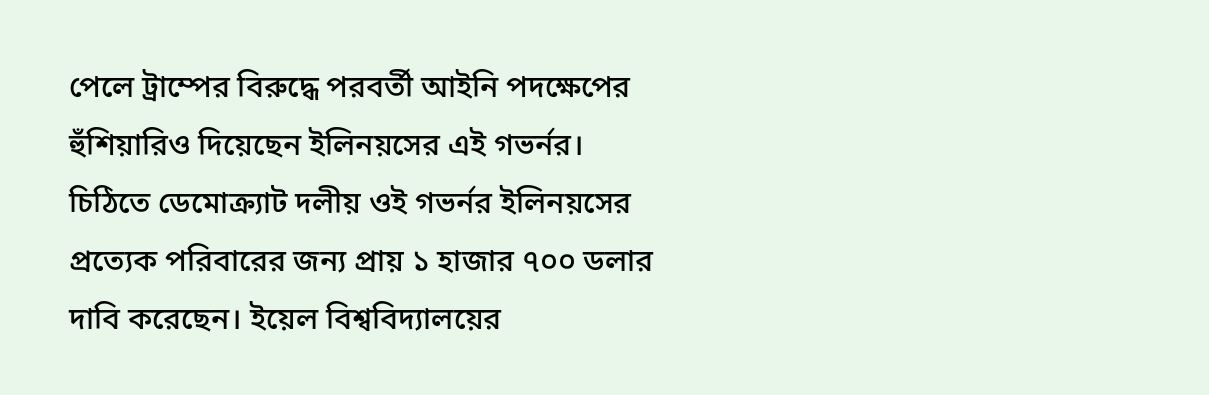পেলে ট্রাম্পের বিরুদ্ধে পরবর্তী আইনি পদক্ষেপের হুঁশিয়ারিও দিয়েছেন ইলিনয়সের এই গভর্নর।
চিঠিতে ডেমোক্র্যাট দলীয় ওই গভর্নর ইলিনয়সের প্রত্যেক পরিবারের জন্য প্রায় ১ হাজার ৭০০ ডলার দাবি করেছেন। ইয়েল বিশ্ববিদ্যালয়ের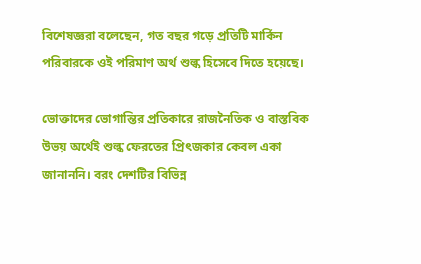বিশেষজ্ঞরা বলেছেন, গত বছর গড়ে প্রতিটি মার্কিন পরিবারকে ওই পরিমাণ অর্থ শুল্ক হিসেবে দিতে হয়েছে।

ভোক্তাদের ভোগান্তির প্রতিকারে রাজনৈতিক ও বাস্তবিক উভয় অর্থেই শুল্ক ফেরতের প্রিৎজকার কেবল একা জানাননি। বরং দেশটির বিভিন্ন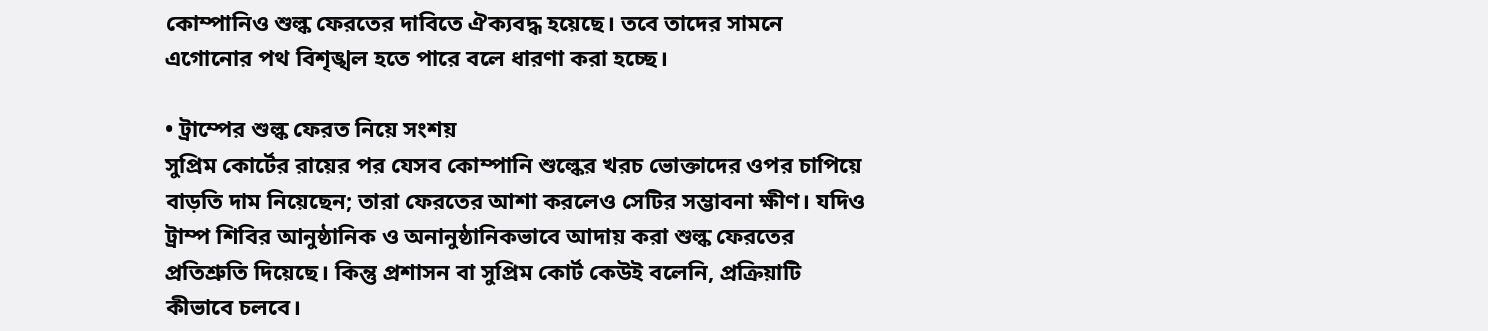কোম্পানিও শুল্ক ফেরতের দাবিতে ঐক্যবদ্ধ হয়েছে। তবে তাদের সামনে এগোনোর পথ বিশৃঙ্খল হতে পারে বলে ধারণা করা হচ্ছে।

• ট্রাম্পের শুল্ক ফেরত নিয়ে সংশয়
সুপ্রিম কোর্টের রায়ের পর যেসব কোম্পানি শুল্কের খরচ ভোক্তাদের ওপর চাপিয়ে বাড়তি দাম নিয়েছেন; তারা ফেরতের আশা করলেও সেটির সম্ভাবনা ক্ষীণ। যদিও ট্রাম্প শিবির আনুষ্ঠানিক ও অনানুষ্ঠানিকভাবে আদায় করা শুল্ক ফেরতের প্রতিশ্রুতি দিয়েছে। কিন্তু প্রশাসন বা সুপ্রিম কোর্ট কেউই বলেনি, প্রক্রিয়াটি কীভাবে চলবে।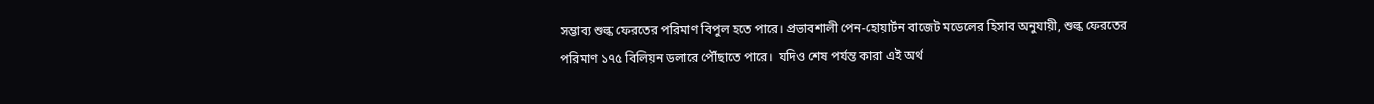সম্ভাব্য শুল্ক ফেরতের পরিমাণ বিপুল হতে পারে। প্রভাবশালী পেন-হোয়ার্টন বাজেট মডেলের হিসাব অনুযায়ী, শুল্ক ফেরতের পরিমাণ ১৭৫ বিলিয়ন ডলারে পৌঁছাতে পারে।  যদিও শেষ পর্যন্ত কারা এই অর্থ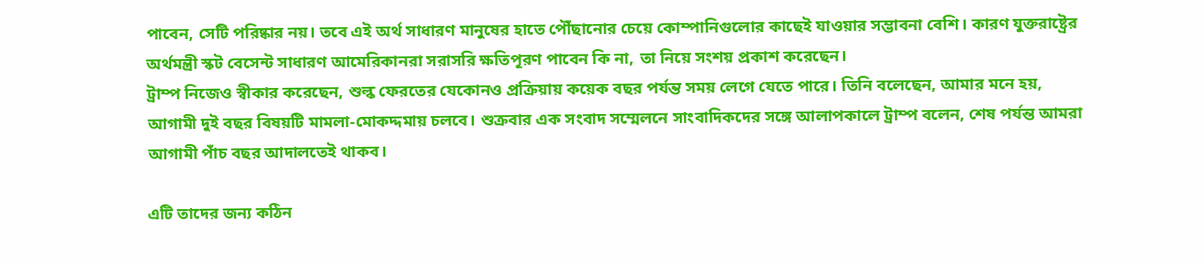পাবেন, সেটি পরিষ্কার নয়। তবে এই অর্থ সাধারণ মানুষের হাতে পৌঁছানোর চেয়ে কোম্পানিগুলোর কাছেই যাওয়ার সম্ভাবনা বেশি। কারণ যুক্তরাষ্ট্রের অর্থমন্ত্রী স্কট বেসেন্ট সাধারণ আমেরিকানরা সরাসরি ক্ষতিপূরণ পাবেন কি না, তা নিয়ে সংশয় প্রকাশ করেছেন।
ট্রাম্প নিজেও স্বীকার করেছেন, শুল্ক ফেরতের যেকোনও প্রক্রিয়ায় কয়েক বছর পর্যন্ত সময় লেগে যেতে পারে। তিনি বলেছেন, আমার মনে হয়, আগামী দুই বছর বিষয়টি মামলা-মোকদ্দমায় চলবে। শুক্রবার এক সংবাদ সম্মেলনে সাংবাদিকদের সঙ্গে আলাপকালে ট্রাম্প বলেন, শেষ পর্যন্ত আমরা আগামী পাঁচ বছর আদালতেই থাকব।

এটি তাদের জন্য কঠিন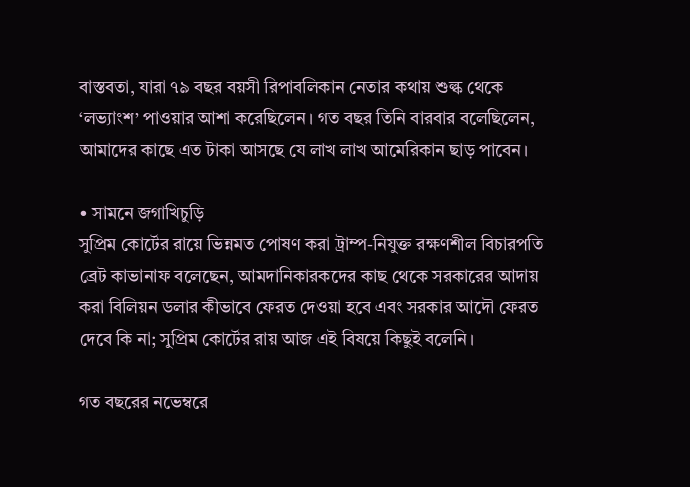বাস্তবতা, যারা ৭৯ বছর বয়সী রিপাবলিকান নেতার কথায় শুল্ক থেকে ‘লভ্যাংশ’ পাওয়ার আশা করেছিলেন। গত বছর তিনি বারবার বলেছিলেন, আমাদের কাছে এত টাকা আসছে যে লাখ লাখ আমেরিকান ‌‌ছাড় পাবেন।

• সামনে জগাখিচুড়ি
সুপ্রিম কোর্টের রায়ে ভিন্নমত পোষণ করা ট্রাম্প-নিযুক্ত রক্ষণশীল বিচারপতি ব্রেট কাভানাফ বলেছেন, আমদানিকারকদের কাছ থেকে সরকারের আদায় করা বিলিয়ন ডলার কীভাবে ফেরত দেওয়া হবে এবং সরকার আদৌ ফেরত দেবে কি না; সুপ্রিম কোর্টের রায় ‌আজ এই বিষয়ে কিছুই বলেনি।

গত বছরের নভেম্বরে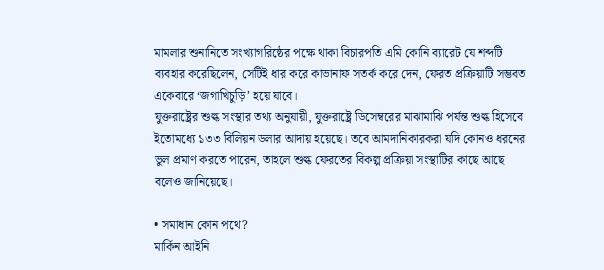মামলার শুনানিতে সংখ্যাগরিষ্ঠের পক্ষে থাকা বিচারপতি এমি কোনি ব্যারেট যে শব্দটি ব্যবহার করেছিলেন, সেটিই ধার করে কাভানাফ সতর্ক করে দেন, ফেরত প্রক্রিয়াটি সম্ভবত একেবারে ‘জগাখিচুড়ি’ হয়ে যাবে।
যুক্তরাষ্ট্রের শুল্ক সংস্থার তথ্য অনুযায়ী, যুক্তরাষ্ট্রে ডিসেম্বরের মাঝামাঝি পর্যন্ত শুল্ক হিসেবে ইতোমধ্যে ১৩৩ বিলিয়ন ডলার আদায় হয়েছে। তবে আমদানিকারকরা যদি কোনও ধরনের ভুল প্রমাণ করতে পারেন, তাহলে শুল্ক ফেরতের বিকল্প প্রক্রিয়া সংস্থাটির কাছে আছে বলেও জানিয়েছে।

• সমাধান কোন পথে?
মার্কিন আইনি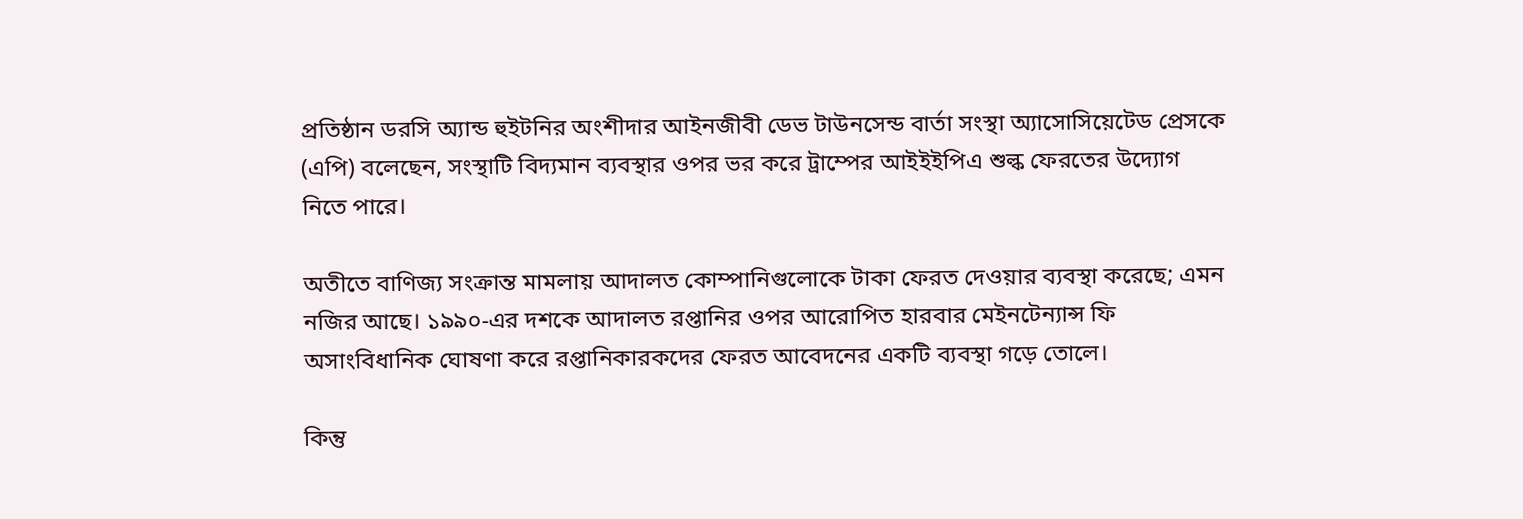প্রতিষ্ঠান ডরসি অ্যান্ড হুইটনির অংশীদার আইনজীবী ডেভ টাউনসেন্ড বার্তা সংস্থা অ্যাসোসিয়েটেড প্রেসকে (এপি) বলেছেন, সংস্থাটি বিদ্যমান ব্যবস্থার ওপর ভর করে ট্রাম্পের আইইইপিএ শুল্ক ফেরতের উদ্যোগ নিতে পারে।

অতীতে বাণিজ্য সংক্রান্ত মামলায় আদালত কোম্পানিগুলোকে টাকা ফেরত দেওয়ার ব্যবস্থা করেছে; এমন নজির আছে। ১৯৯০-এর দশকে আদালত রপ্তানির ওপর আরোপিত হারবার মেইনটেন্যান্স ফি অসাংবিধানিক ঘোষণা করে রপ্তানিকারকদের ফেরত আবেদনের একটি ব্যবস্থা গড়ে তোলে।

কিন্তু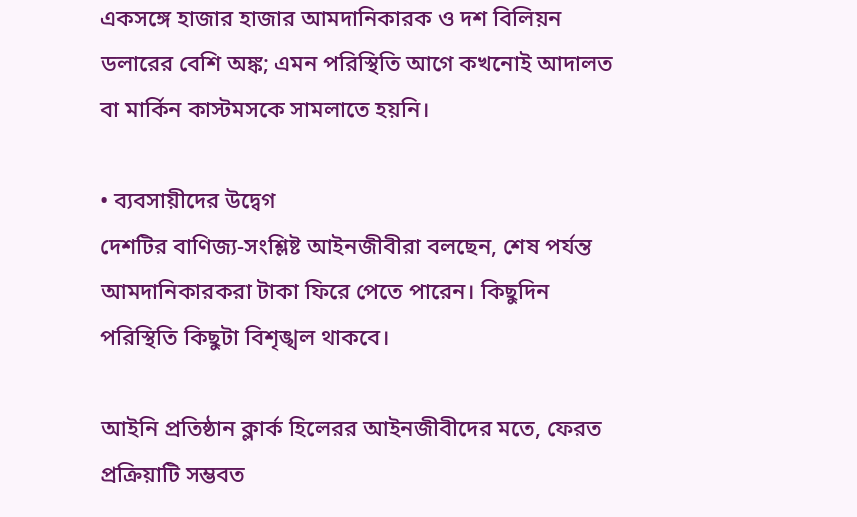একসঙ্গে হাজার হাজার আমদানিকারক ও দশ বিলিয়ন ডলারের বেশি অঙ্ক; এমন পরিস্থিতি আগে কখনোই আদালত বা মার্কিন কাস্টমসকে সামলাতে হয়নি।

• ব্যবসায়ীদের উদ্বেগ
দেশটির বাণিজ্য-সংশ্লিষ্ট আইনজীবীরা বলছেন, শেষ পর্যন্ত আমদানিকারকরা টাকা ফিরে পেতে পারেন। কিছুদিন পরিস্থিতি কিছুটা বিশৃঙ্খল থাকবে।

আইনি প্রতিষ্ঠান ক্লার্ক হিলেরর আইনজীবীদের মতে, ফেরত প্রক্রিয়াটি সম্ভবত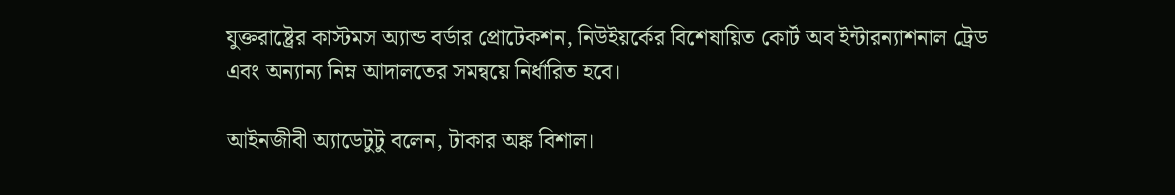যুক্তরাষ্ট্রের কাস্টমস অ্যান্ড বর্ডার প্রোটেকশন, নিউইয়র্কের বিশেষায়িত কোর্ট অব ইন্টারন্যাশনাল ট্রেড এবং অন্যান্য নিম্ন আদালতের সমন্বয়ে নির্ধারিত হবে।

আইনজীবী অ্যাডেটুটু বলেন, টাকার অঙ্ক বিশাল।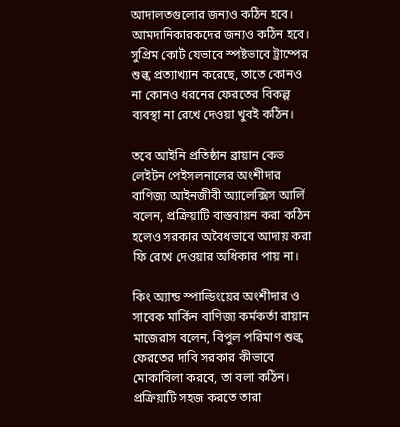আদালতগুলোর জন্যও কঠিন হবে। আমদানিকারকদের জন্যও কঠিন হবে। সুপ্রিম কোর্ট যেভাবে স্পষ্টভাবে ট্রাম্পের শুল্ক প্রত্যাখ্যান করেছে, তাতে কোনও না কোনও ধরনের ফেরতের বিকল্প ব্যবস্থা না রেখে দেওয়া খুবই কঠিন।

তবে আইনি প্রতিষ্ঠান ব্রায়ান কেভ লেইটন পেইসলনালের অংশীদার বাণিজ্য আইনজীবী অ্যালেক্সিস আর্লি বলেন, প্রক্রিয়াটি বাস্তবায়ন করা কঠিন হলেও সরকার অবৈধভাবে আদায় করা ফি রেখে দেওয়ার অধিকার পায় না।

কিং অ্যান্ড স্পাল্ডিংয়ের অংশীদার ও সাবেক মার্কিন বাণিজ্য কর্মকর্তা রায়ান মাজেরাস বলেন, বিপুল পরিমাণ শুল্ক ফেরতের দাবি সরকার কীভাবে মোকাবিলা করবে, তা বলা কঠিন। প্রক্রিয়াটি সহজ করতে তারা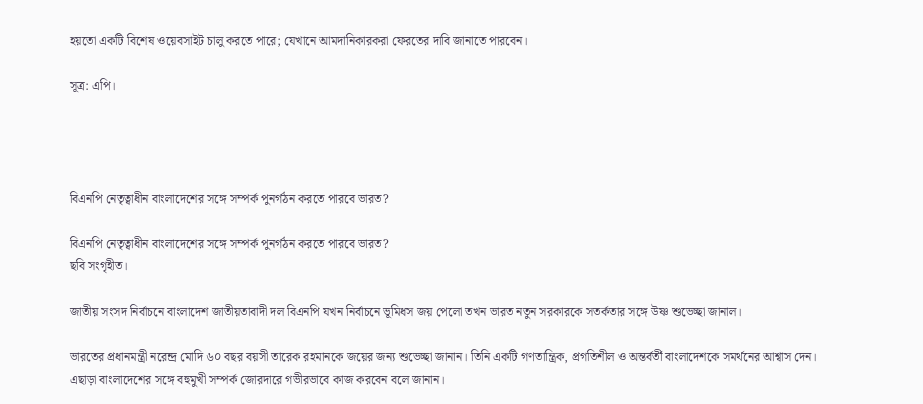হয়তো একটি বিশেষ ওয়েবসাইট চালু করতে পারে; যেখানে আমদানিকারকরা ফেরতের দাবি জানাতে পারবেন।

সূত্র: এপি।




বিএনপি নেতৃত্বাধীন বাংলাদেশের সঙ্গে সম্পর্ক পুনর্গঠন করতে পারবে ভারত?

বিএনপি নেতৃত্বাধীন বাংলাদেশের সঙ্গে সম্পর্ক পুনর্গঠন করতে পারবে ভারত?
ছবি সংগৃহীত।

জাতীয় সংসদ নির্বাচনে বাংলাদেশ জাতীয়তাবাদী দল বিএনপি যখন নির্বাচনে ভূমিধস জয় পেলো তখন ভারত নতুন সরকারকে সতর্কতার সঙ্গে উষ্ণ শুভেচ্ছা জানাল।

ভারতের প্রধানমন্ত্রী নরেন্দ্র মোদি ৬০ বছর বয়সী তারেক রহমানকে জয়ের জন্য শুভেচ্ছা জানান। তিনি একটি গণতান্ত্রিক, প্রগতিশীল ও অন্তর্বর্তী বাংলাদেশকে সমর্থনের আশ্বাস দেন। এছাড়া বাংলাদেশের সঙ্গে বহুমুখী সম্পর্ক জোরদারে গভীরভাবে কাজ করবেন বলে জানান।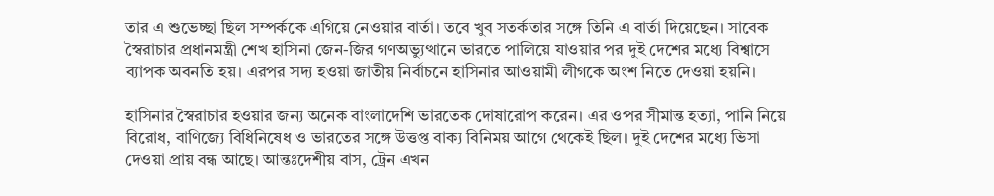তার এ শুভেচ্ছা ছিল সম্পর্ককে এগিয়ে নেওয়ার বার্তা। তবে খুব সতর্কতার সঙ্গে তিনি এ বার্তা দিয়েছেন। সাবেক স্বৈরাচার প্রধানমন্ত্রী শেখ হাসিনা জেন-জির গণঅভ্যুত্থানে ভারতে পালিয়ে যাওয়ার পর দুই দেশের মধ্যে বিশ্বাসে ব্যাপক অবনতি হয়। এরপর সদ্য হওয়া জাতীয় নির্বাচনে হাসিনার আওয়ামী লীগকে অংশ নিতে দেওয়া হয়নি।

হাসিনার স্বৈরাচার হওয়ার জন্য অনেক বাংলাদেশি ভারতেক দোষারোপ করেন। এর ওপর সীমান্ত হত্যা, পানি নিয়ে বিরোধ, বাণিজ্যে বিধিনিষেধ ও ভারতের সঙ্গে উত্তপ্ত বাক্য বিনিময় আগে থেকেই ছিল। দুই দেশের মধ্যে ভিসা দেওয়া প্রায় বন্ধ আছে। আন্তঃদেশীয় বাস, ট্রেন এখন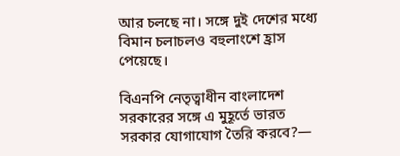আর চলছে না। সঙ্গে দুই দেশের মধ্যে বিমান চলাচলও বহুলাংশে হ্রাস পেয়েছে।

বিএনপি নেতৃত্বাধীন বাংলাদেশ সরকারের সঙ্গে এ মুহূর্তে ভারত সরকার যোগাযোগ তৈরি করবে?—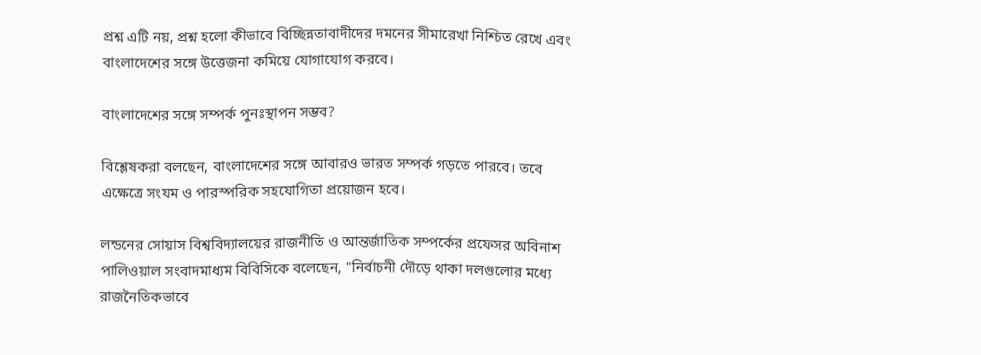প্রশ্ন এটি নয়, প্রশ্ন হলো কীভাবে বিচ্ছিন্নতাবাদীদের দমনের সীমারেখা নিশ্চিত রেখে এবং বাংলাদেশের সঙ্গে উত্তেজনা কমিয়ে যোগাযোগ করবে।

বাংলাদেশের সঙ্গে সম্পর্ক পুনঃস্থাপন সম্ভব?

বিশ্লেষকরা বলছেন, বাংলাদেশের সঙ্গে আবারও ভারত সম্পর্ক গড়তে পারবে। তবে এক্ষেত্রে সংযম ও পারস্পরিক সহযোগিতা প্রয়োজন হবে।

লন্ডনের সোয়াস বিশ্ববিদ্যালয়ের রাজনীতি ও আন্তর্জাতিক সম্পর্কের প্রফেসর অবিনাশ পালিওয়াল সংবাদমাধ্যম বিবিসিকে বলেছেন, "নির্বাচনী দৌড়ে থাকা দলগুলোর মধ্যে রাজনৈতিকভাবে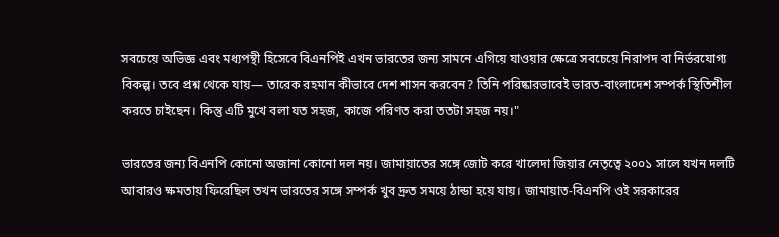সবচেয়ে অভিজ্ঞ এবং মধ্যপন্থী হিসেবে বিএনপিই এখন ভারতের জন্য সামনে এগিয়ে যাওয়ার ক্ষেত্রে সবচেয়ে নিরাপদ বা নির্ভরযোগ্য বিকল্প। তবে প্রশ্ন থেকে যায়— তারেক রহমান কীভাবে দেশ শাসন করবেন? তিনি পরিষ্কারভাবেই ভারত-বাংলাদেশ সম্পর্ক স্থিতিশীল করতে চাইছেন। কিন্তু এটি মুখে বলা যত সহজ, কাজে পরিণত করা ততটা সহজ নয়।"

ভারতের জন্য বিএনপি কোনো অজানা কোনো দল নয়। জামায়াতের সঙ্গে জোট করে খালেদা জিয়ার নেতৃত্বে ২০০১ সালে যখন দলটি আবারও ক্ষমতায় ফিরেছিল তখন ভারতের সঙ্গে সম্পর্ক খুব দ্রুত সময়ে ঠান্ডা হয়ে যায়। জামায়াত-বিএনপি ওই সরকারের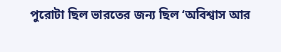পুরোটা ছিল ভারতের জন্য ছিল ‘অবিশ্বাস আর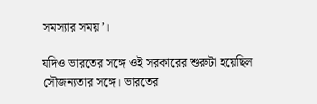সমস্যার সময়’।

যদিও ভারতের সঙ্গে ওই সরকারের শুরুটা হয়েছিল সৌজন্যতার সঙ্গে। ভারতের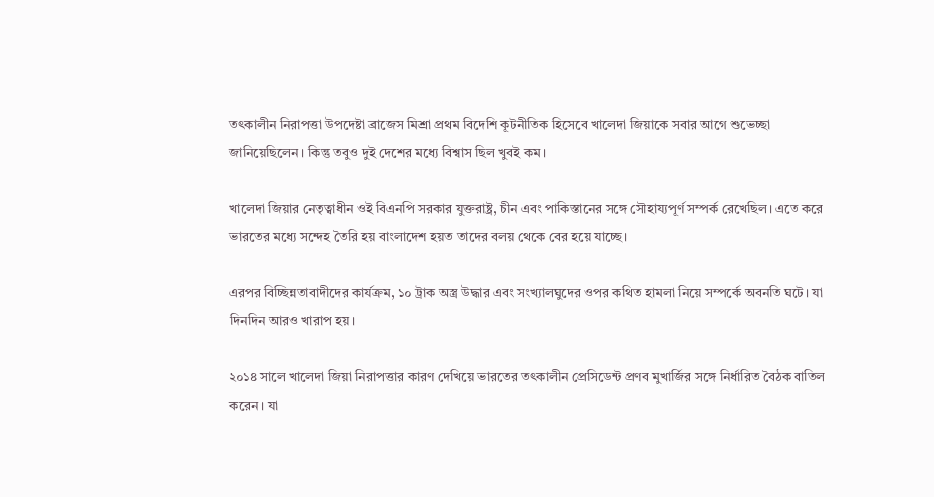তৎকালীন নিরাপত্তা উপদেষ্টা ব্রাজেস মিশ্রা প্রথম বিদেশি কূটনীতিক হিসেবে খালেদা জিয়াকে সবার আগে শুভেচ্ছা জানিয়েছিলেন। কিন্তু তবুও দুই দেশের মধ্যে বিশ্বাস ছিল খুবই কম।

খালেদা জিয়ার নেতৃত্বাধীন ওই বিএনপি সরকার যুক্তরাষ্ট্র, চীন এবং পাকিস্তানের সঙ্গে সৌহায্যপূর্ণ সম্পর্ক রেখেছিল। এতে করে ভারতের মধ্যে সন্দেহ তৈরি হয় বাংলাদেশ হয়ত তাদের বলয় থেকে বের হয়ে যাচ্ছে।

এরপর বিচ্ছিন্নতাবাদীদের কার্যক্রম, ১০ ট্রাক অস্ত্র উদ্ধার এবং সংখ্যালঘুদের ওপর কথিত হামলা নিয়ে সম্পর্কে অবনতি ঘটে। যা দিনদিন আরও খারাপ হয়।

২০১৪ সালে খালেদা জিয়া নিরাপত্তার কারণ দেখিয়ে ভারতের তৎকালীন প্রেসিডেন্ট প্রণব মুখার্জির সঙ্গে নির্ধারিত বৈঠক বাতিল করেন। যা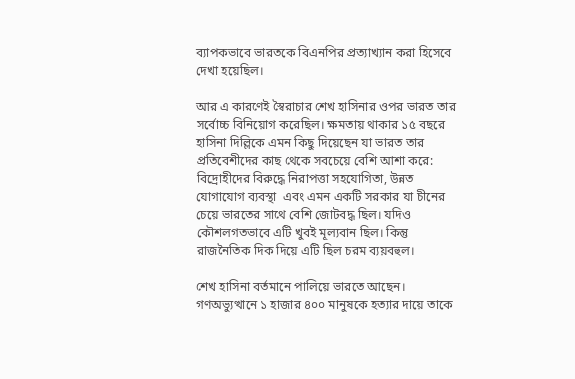ব্যাপকভাবে ভারতকে বিএনপির প্রত্যাখ্যান করা হিসেবে দেখা হয়েছিল।

আর এ কারণেই স্বৈরাচার শেখ হাসিনার ওপর ভারত তার সর্বোচ্চ বিনিয়োগ করেছিল। ক্ষমতায় থাকার ১৫ বছরে হাসিনা দিল্লিকে এমন কিছু দিয়েছেন যা ভারত তার প্রতিবেশীদের কাছ থেকে সবচেয়ে বেশি আশা করে: বিদ্রোহীদের বিরুদ্ধে নিরাপত্তা সহযোগিতা, উন্নত যোগাযোগ ব্যবস্থা  এবং এমন একটি সরকার যা চীনের চেয়ে ভারতের সাথে বেশি জোটবদ্ধ ছিল। যদিও কৌশলগতভাবে এটি খুবই মূল্যবান ছিল। কিন্তু রাজনৈতিক দিক দিয়ে এটি ছিল চরম ব্যয়বহুল।

শেখ হাসিনা বর্তমানে পালিয়ে ভারতে আছেন। গণঅভ্যুত্থানে ১ হাজার ৪০০ মানুষকে হত্যার দায়ে তাকে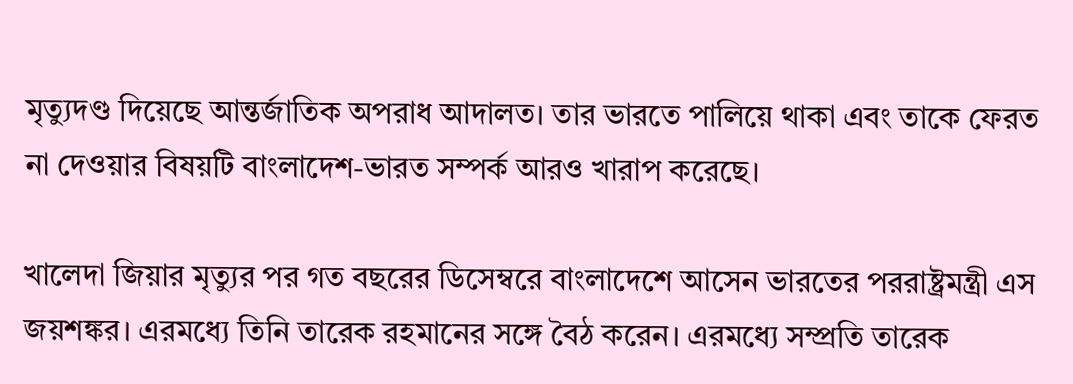মৃত্যুদণ্ড দিয়েছে আন্তর্জাতিক অপরাধ আদালত। তার ভারতে পালিয়ে থাকা এবং তাকে ফেরত না দেওয়ার বিষয়টি বাংলাদেশ-ভারত সম্পর্ক আরও খারাপ করেছে।

খালেদা জিয়ার মৃত্যুর পর গত বছরের ডিসেম্বরে বাংলাদেশে আসেন ভারতের পররাষ্ট্রমন্ত্রী এস জয়শঙ্কর। এরমধ্যে তিনি তারেক রহমানের সঙ্গে বৈঠ করেন। এরমধ্যে সম্প্রতি তারেক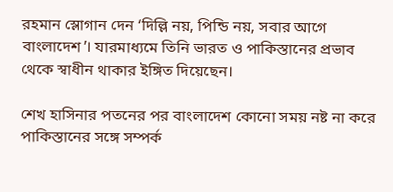রহমান স্লোগান দেন ‘দিল্লি নয়, পিন্ডি নয়, সবার আগে বাংলাদেশ’। যারমাধ্যমে তিনি ভারত ও পাকিস্তানের প্রভাব থেকে স্বাধীন থাকার ইঙ্গিত দিয়েছেন।

শেখ হাসিনার পতনের পর বাংলাদেশ কোনো সময় নষ্ট না করে পাকিস্তানের সঙ্গে সম্পর্ক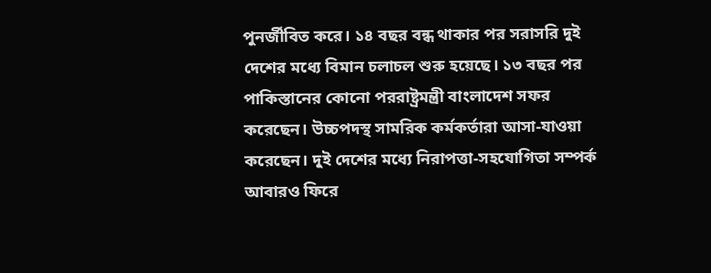পুনর্জীবিত করে। ১৪ বছর বন্ধ থাকার পর সরাসরি দুই দেশের মধ্যে বিমান চলাচল শুরু হয়েছে। ১৩ বছর পর পাকিস্তানের কোনো পররাষ্ট্রমন্ত্রী বাংলাদেশ সফর করেছেন। উচ্চপদস্থ সামরিক কর্মকর্তারা আসা-যাওয়া করেছেন। দুই দেশের মধ্যে নিরাপত্তা-সহযোগিতা সম্পর্ক আবারও ফিরে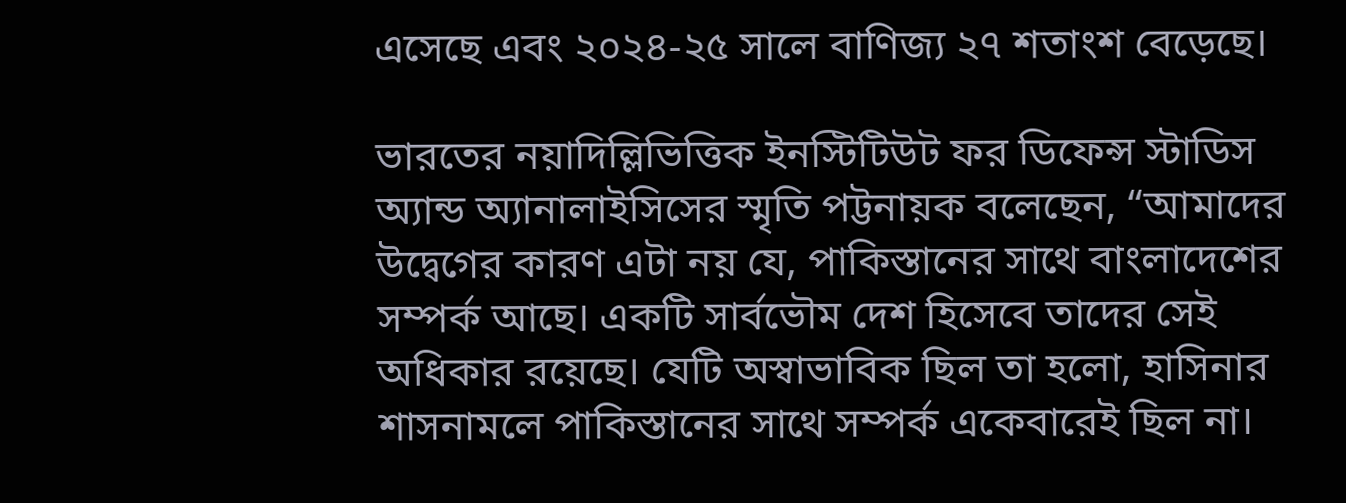এসেছে এবং ২০২৪-২৫ সালে বাণিজ্য ২৭ শতাংশ বেড়েছে।

ভারতের নয়াদিল্লিভিত্তিক ইনস্টিটিউট ফর ডিফেন্স স্টাডিস অ্যান্ড অ্যানালাইসিসের স্মৃতি পট্টনায়ক বলেছেন, “আমাদের উদ্বেগের কারণ এটা নয় যে, পাকিস্তানের সাথে বাংলাদেশের সম্পর্ক আছে। একটি সার্বভৌম দেশ হিসেবে তাদের সেই অধিকার রয়েছে। যেটি অস্বাভাবিক ছিল তা হলো, হাসিনার শাসনামলে পাকিস্তানের সাথে সম্পর্ক একেবারেই ছিল না।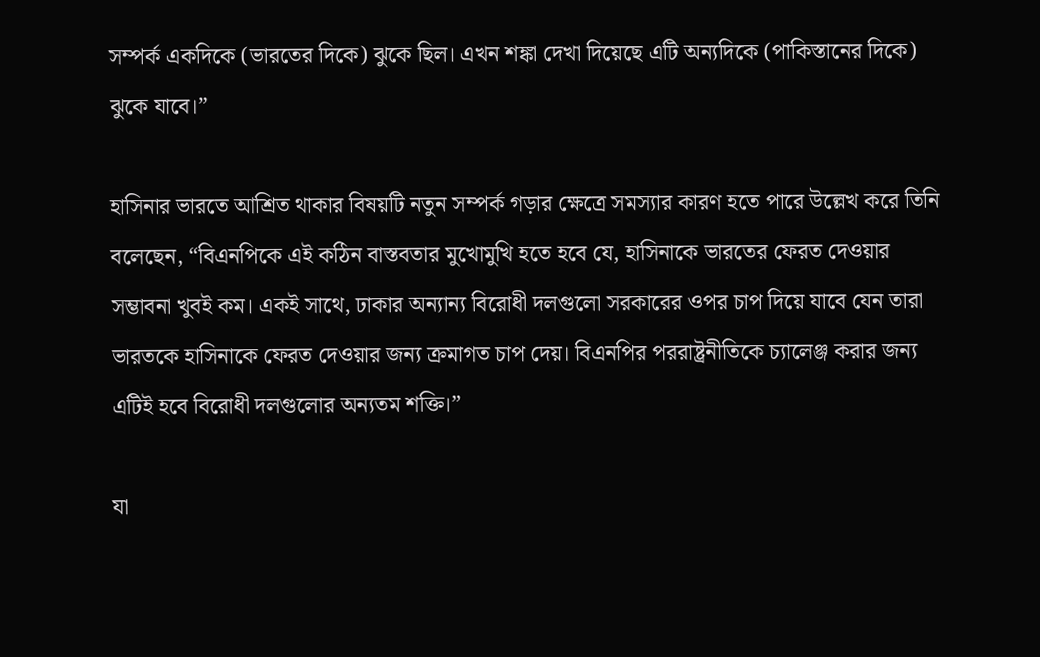সম্পর্ক একদিকে (ভারতের দিকে) ঝুকে ছিল। এখন শঙ্কা দেখা দিয়েছে এটি অন্যদিকে (পাকিস্তানের দিকে) ঝুকে যাবে।”

হাসিনার ভারতে আশ্রিত থাকার বিষয়টি নতুন সম্পর্ক গড়ার ক্ষেত্রে সমস্যার কারণ হতে পারে উল্লেখ করে তিনি বলেছেন, “বিএনপিকে এই কঠিন বাস্তবতার মুখোমুখি হতে হবে যে, হাসিনাকে ভারতের ফেরত দেওয়ার সম্ভাবনা খুবই কম। একই সাথে, ঢাকার অন্যান্য বিরোধী দলগুলো সরকারের ওপর চাপ দিয়ে যাবে যেন তারা ভারতকে হাসিনাকে ফেরত দেওয়ার জন্য ক্রমাগত চাপ দেয়। বিএনপির পররাষ্ট্রনীতিকে চ্যালেঞ্জ করার জন্য এটিই হবে বিরোধী দলগুলোর অন্যতম শক্তি।”

যা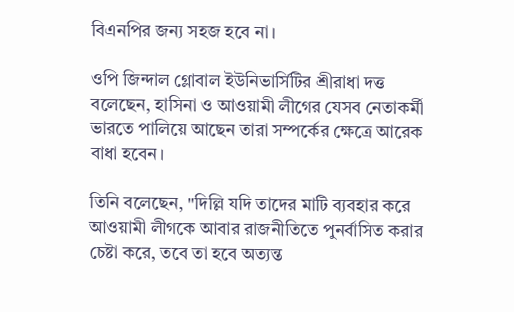বিএনপির জন্য সহজ হবে না।

ওপি জিন্দাল গ্লোবাল ইউনিভার্সিটির শ্রীরাধা দত্ত বলেছেন, হাসিনা ও আওয়ামী লীগের যেসব নেতাকর্মী ভারতে পালিয়ে আছেন তারা সম্পর্কের ক্ষেত্রে আরেক বাধা হবেন।

তিনি বলেছেন, "দিল্লি যদি তাদের মাটি ব্যবহার করে আওয়ামী লীগকে আবার রাজনীতিতে পুনর্বাসিত করার চেষ্টা করে, তবে তা হবে অত্যন্ত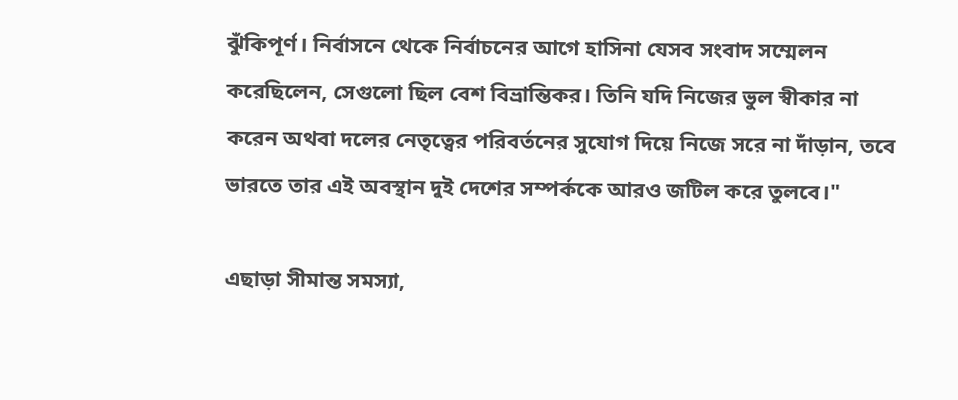ঝুঁকিপূর্ণ। নির্বাসনে থেকে নির্বাচনের আগে হাসিনা যেসব সংবাদ সম্মেলন করেছিলেন, সেগুলো ছিল বেশ বিভ্রান্তিকর। তিনি যদি নিজের ভুল স্বীকার না করেন অথবা দলের নেতৃত্বের পরিবর্তনের সুযোগ দিয়ে নিজে সরে না দাঁড়ান, তবে ভারতে তার এই অবস্থান দুই দেশের সম্পর্ককে আরও জটিল করে তুলবে।"

এছাড়া সীমান্ত সমস্যা,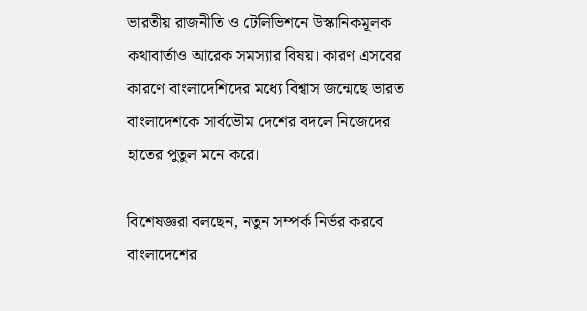ভারতীয় রাজনীতি ও টেলিভিশনে উস্কানিকমূলক কথাবার্তাও আরেক সমস্যার বিষয়। কারণ এসবের কারণে বাংলাদেশিদের মধ্যে বিশ্বাস জন্মেছে ভারত বাংলাদেশকে সার্বভৌম দেশের বদলে নিজেদের হাতের পুতুল মনে করে।

বিশেষজ্ঞরা বলছেন, নতুন সম্পর্ক নির্ভর করবে বাংলাদেশের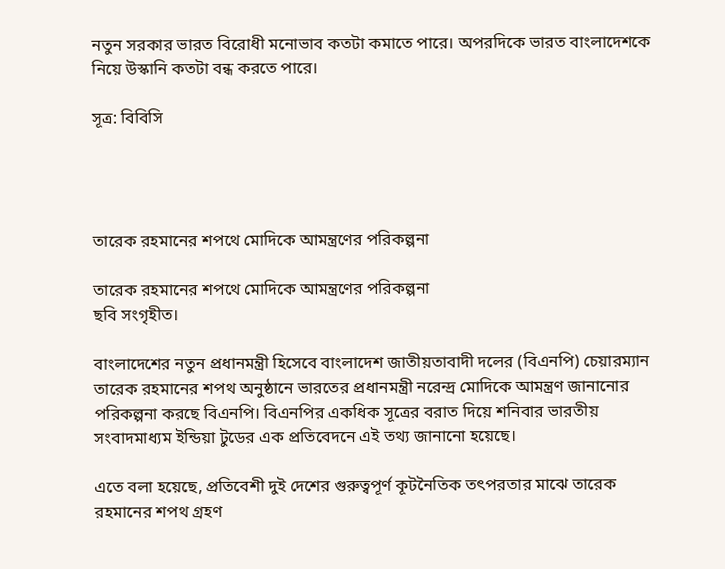নতুন সরকার ভারত বিরোধী মনোভাব কতটা কমাতে পারে। অপরদিকে ভারত বাংলাদেশকে নিয়ে উস্কানি কতটা বন্ধ করতে পারে।

সূত্র: বিবিসি




তারেক রহমানের শপথে মোদিকে আমন্ত্রণের পরিকল্পনা

তারেক রহমানের শপথে মোদিকে আমন্ত্রণের পরিকল্পনা
ছবি সংগৃহীত।

বাংলাদেশের নতুন প্রধানমন্ত্রী হিসেবে বাংলাদেশ জাতীয়তাবাদী দলের (বিএনপি) চেয়ারম্যান তারেক রহমানের শপথ অনুষ্ঠানে ভারতের প্রধানমন্ত্রী নরেন্দ্র মোদিকে আমন্ত্রণ জানানোর পরিকল্পনা করছে বিএনপি। বিএনপির একধিক সূত্রের বরাত দিয়ে শনিবার ভারতীয় সংবাদমাধ্যম ইন্ডিয়া টুডের এক প্রতিবেদনে এই তথ্য জানানো হয়েছে।

এতে বলা হয়েছে, প্রতিবেশী দুই দেশের গুরুত্বপূর্ণ কূটনৈতিক তৎপরতার মাঝে তারেক রহমানের শপথ গ্রহণ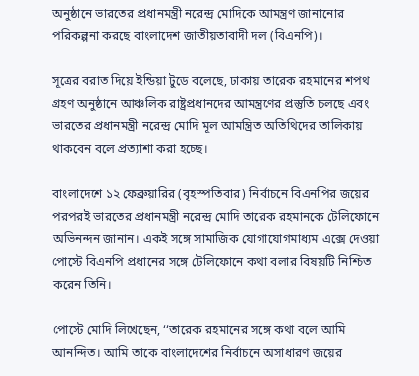অনুষ্ঠানে ভারতের প্রধানমন্ত্রী নরেন্দ্র মোদিকে আমন্ত্রণ জানানোর পরিকল্পনা করছে বাংলাদেশ জাতীয়তাবাদী দল (বিএনপি)।

সূত্রের বরাত দিয়ে ইন্ডিয়া টুডে বলেছে, ঢাকায় তারেক রহমানের শপথ গ্রহণ অনুষ্ঠানে আঞ্চলিক রাষ্ট্রপ্রধানদের আমন্ত্রণের প্রস্তুতি চলছে এবং ভারতের প্রধানমন্ত্রী নরেন্দ্র মোদি মূল আমন্ত্রিত অতিথিদের তালিকায় থাকবেন বলে প্রত্যাশা করা হচ্ছে।

বাংলাদেশে ১২ ফেব্রুয়ারির (বৃহস্পতিবার) নির্বাচনে বিএনপির জয়ের পরপরই ভারতের প্রধানমন্ত্রী নরেন্দ্র মোদি তারেক রহমানকে টেলিফোনে অভিনন্দন জানান। একই সঙ্গে সামাজিক যোগাযোগমাধ্যম এক্সে দেওয়া পোস্টে বিএনপি প্রধানের সঙ্গে টেলিফোনে কথা বলার বিষয়টি নিশ্চিত করেন তিনি।

পোস্টে মোদি লিখেছেন, ‘‘তারেক রহমানের সঙ্গে কথা বলে আমি আনন্দিত। আমি তাকে বাংলাদেশের নির্বাচনে অসাধারণ জয়ের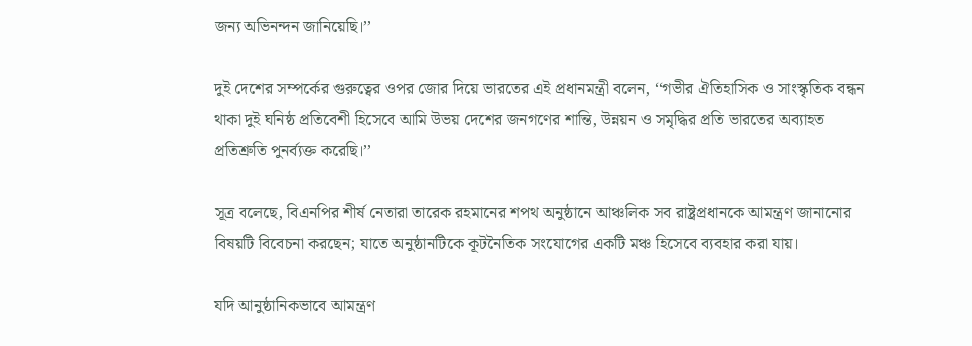জন্য অভিনন্দন জানিয়েছি।’’

দুই দেশের সম্পর্কের গুরুত্বের ওপর জোর দিয়ে ভারতের এই প্রধানমন্ত্রী বলেন, ‘‘গভীর ঐতিহাসিক ও সাংস্কৃতিক বন্ধন থাকা দুই ঘনিষ্ঠ প্রতিবেশী হিসেবে আমি উভয় দেশের জনগণের শান্তি, উন্নয়ন ও সমৃদ্ধির প্রতি ভারতের অব্যাহত প্রতিশ্রুতি পুনর্ব্যক্ত করেছি।’’

সূত্র বলেছে, বিএনপির শীর্ষ নেতারা তারেক রহমানের শপথ অনুষ্ঠানে আঞ্চলিক সব রাষ্ট্রপ্রধানকে আমন্ত্রণ জানানোর বিষয়টি বিবেচনা করছেন; যাতে অনুষ্ঠানটিকে কূটনৈতিক সংযোগের একটি মঞ্চ হিসেবে ব্যবহার করা যায়।

যদি আনুষ্ঠানিকভাবে আমন্ত্রণ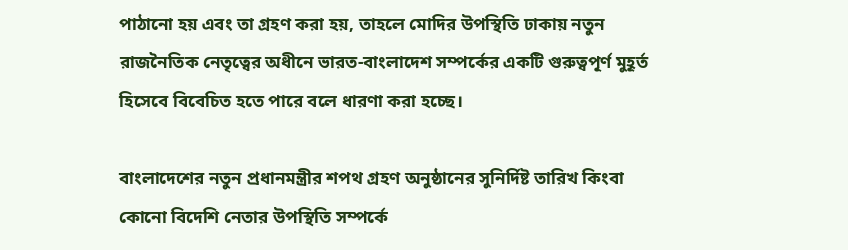পাঠানো হয় এবং তা গ্রহণ করা হয়, তাহলে মোদির উপস্থিতি ঢাকায় নতুন রাজনৈতিক নেতৃত্বের অধীনে ভারত-বাংলাদেশ সম্পর্কের একটি গুরুত্বপূর্ণ মুহূর্ত হিসেবে বিবেচিত হতে পারে বলে ধারণা করা হচ্ছে।

বাংলাদেশের নতুন প্রধানমন্ত্রীর শপথ গ্রহণ অনুষ্ঠানের সুনির্দিষ্ট তারিখ কিংবা কোনো বিদেশি নেতার উপস্থিতি সম্পর্কে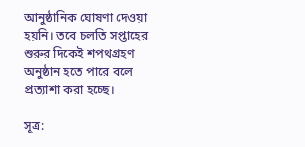আনুষ্ঠানিক ঘোষণা দেওয়া হয়নি। তবে চলতি সপ্তাহের শুরুর দিকেই শপথগ্রহণ অনুষ্ঠান হতে পারে বলে প্রত্যাশা করা হচ্ছে।

সূত্র: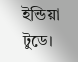ইন্ডিয়া টুডে।